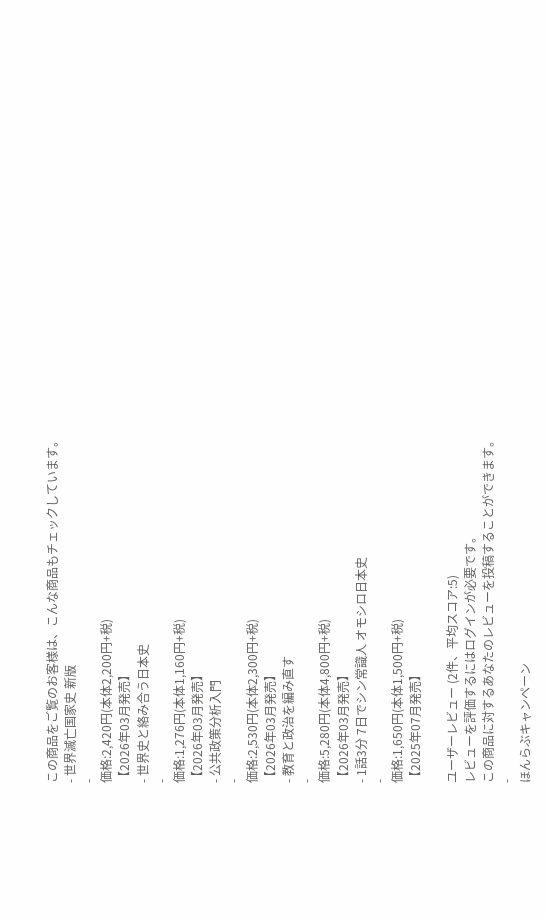この商品をご覧のお客様は、こんな商品もチェックしています。
- 世界滅亡国家史 新版
-
価格:2,420円(本体2,200円+税)
【2026年03月発売】
- 世界史と絡み合う日本史
-
価格:1,276円(本体1,160円+税)
【2026年03月発売】
- 公共政策分析入門
-
価格:2,530円(本体2,300円+税)
【2026年03月発売】
- 教育と政治を編み直す
-
価格:5,280円(本体4,800円+税)
【2026年03月発売】
- 1話3分 7日でシン常識人 オモシロ日本史
-
価格:1,650円(本体1,500円+税)
【2025年07月発売】

ユーザーレビュー (2件、平均スコア:5)
レビューを評価するにはログインが必要です。
この商品に対するあなたのレビューを投稿することができます。
-
ほんらぶキャンペーン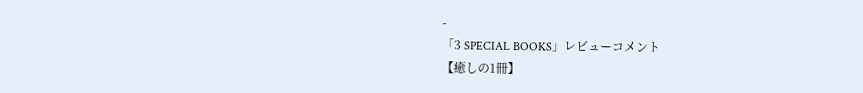-
「3 SPECIAL BOOKS」レビューコメント
【癒しの1冊】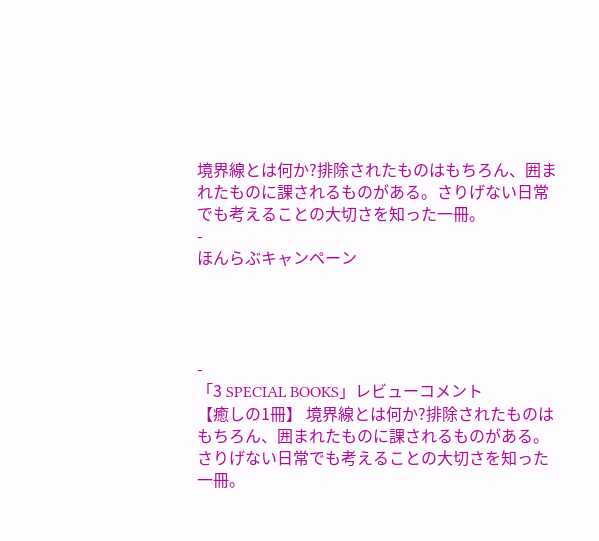境界線とは何か?排除されたものはもちろん、囲まれたものに課されるものがある。さりげない日常でも考えることの大切さを知った一冊。
-
ほんらぶキャンペーン




-
「3 SPECIAL BOOKS」レビューコメント
【癒しの1冊】 境界線とは何か?排除されたものはもちろん、囲まれたものに課されるものがある。さりげない日常でも考えることの大切さを知った一冊。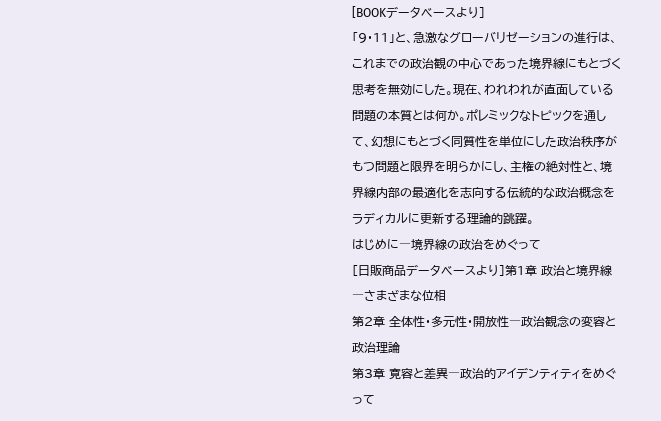[BOOKデータベースより]
「9・11」と、急激なグローバリゼーションの進行は、これまでの政治観の中心であった境界線にもとづく思考を無効にした。現在、われわれが直面している問題の本質とは何か。ポレミックなトピックを通して、幻想にもとづく同質性を単位にした政治秩序がもつ問題と限界を明らかにし、主権の絶対性と、境界線内部の最適化を志向する伝統的な政治概念をラディカルに更新する理論的跳躍。
はじめに―境界線の政治をめぐって
[日販商品データベースより]第1章 政治と境界線―さまざまな位相
第2章 全体性・多元性・開放性―政治観念の変容と政治理論
第3章 寛容と差異―政治的アイデンティティをめぐって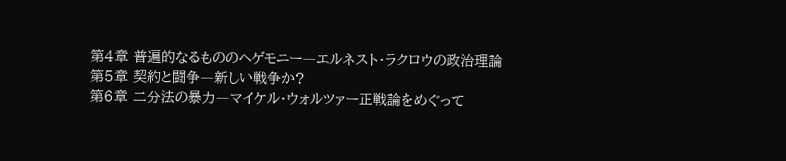第4章 普遍的なるもののヘゲモニー―エルネスト・ラクロウの政治理論
第5章 契約と闘争―新しい戦争か?
第6章 二分法の暴力―マイケル・ウォルツァー正戦論をめぐって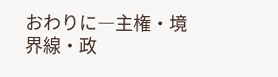おわりに―主権・境界線・政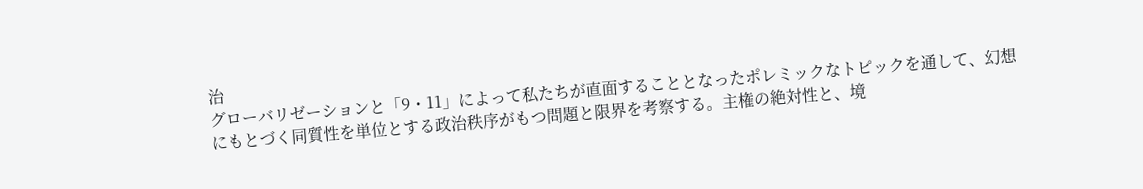治
グローバリゼーションと「9・11」によって私たちが直面することとなったポレミックなトピックを通して、幻想にもとづく同質性を単位とする政治秩序がもつ問題と限界を考察する。主権の絶対性と、境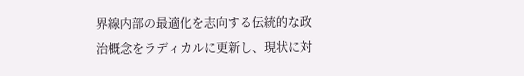界線内部の最適化を志向する伝統的な政治概念をラディカルに更新し、現状に対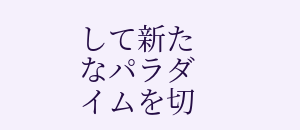して新たなパラダイムを切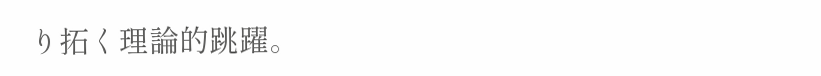り拓く理論的跳躍。